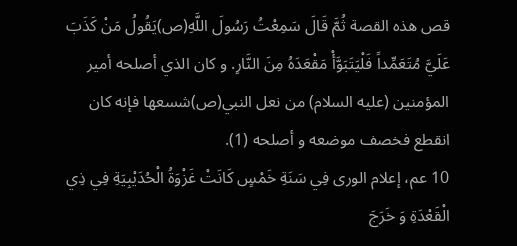قص هذه القصة ثُمَّ قَالَ سَمِعْتُ رَسُولَ اللَّهِ(ص)يَقُولُ مَنْ كَذَبَ عَلَيَّ مُتَعَمِّداً فَلْيَتَبَوَّأْ مَقْعَدَهُ مِنَ النَّارِ. و كان الذي أصلحه أمير المؤمنين (عليه السلام) من نعل النبي(ص)شسعها فإنه كان انقطع فخصف موضعه و أصلحه (1).
10 عم، إعلام الورى فِي سَنَةِ خَمْسٍ كَانَتْ غَزْوَةُ الْحُدَيْبِيَةِ فِي ذِي الْقَعْدَةِ وَ خَرَجَ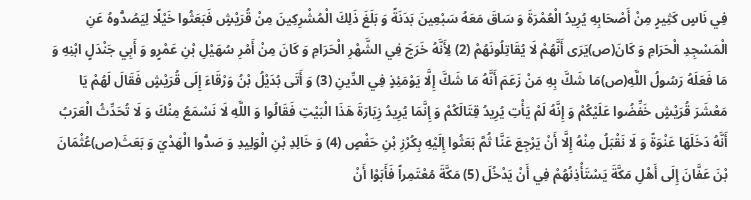فِي نَاسٍ كَثِيرٍ مِنْ أَصْحَابِهِ يُرِيدُ الْعُمْرَةَ وَ سَاقَ مَعَهُ سَبْعِينَ بَدَنَةً وَ بَلَغَ ذَلِكَ الْمُشْرِكِينَ مِنْ قُرَيْشٍ فَبَعَثُوا خَيْلًا لِيَصُدُّوهُ عَنِ الْمَسْجِدِ الْحَرَامِ وَ كَانَ(ص)يَرَى أَنَّهُمْ لَا يُقَاتِلُونَهُمْ (2) لِأَنَّهُ خَرَجَ فِي الشَّهْرِ الْحَرَامِ وَ كَانَ مِنْ أَمْرِ سُهَيْلِ بْنِ عَمْرٍو وَ أَبِي جَنْدَلٍ ابْنِهِ وَ مَا فَعَلَهُ رَسُولُ اللَّهِ(ص)مَا شَكَّ بِهِ مَنْ زَعَمَ أَنَّهُ مَا شَكَّ إِلَّا يَوْمَئِذٍ فِي الدِّينِ (3) وَ أَتَى بُدَيْلُ بْنُ وَرْقَاءَ إِلَى قُرَيْشٍ فَقَالَ لَهُمْ يَا مَعْشَرَ قُرَيْشٍ خَفِّضُوا عَلَيْكُمْ وَ إِنَّهُ لَمْ يَأْتِ يُرِيدُ قِتَالَكُمْ وَ إِنَّمَا يُرِيدُ زِيَارَةَ هَذَا الْبَيْتِ فَقَالُوا وَ اللَّهِ لَا نَسْمَعُ مِنْكَ وَ لَا تُحَدِّثُ الْعَرَبُ أَنَّهُ دَخَلَهَا عَنْوَةً وَ لَا نَقْبَلُ مِنْهُ إِلَّا أَنْ يَرْجِعَ عَنَّا ثُمَّ بَعَثُوا إِلَيْهِ بِكُرْزِ بْنِ حَفْصٍ (4) وَ خَالِدِ بْنِ الْوَلِيدِ وَ صَدُّوا الْهَدْيَ وَ بَعَثَ(ص)عُثْمَانَ بْنَ عَفَّانَ إِلَى أَهْلِ مَكَّةَ يَسْتَأْذِنُهُمْ فِي أَنْ يَدْخُلَ (5) مَكَّةَ مُعْتَمِراً فَأَبَوْا أَنْ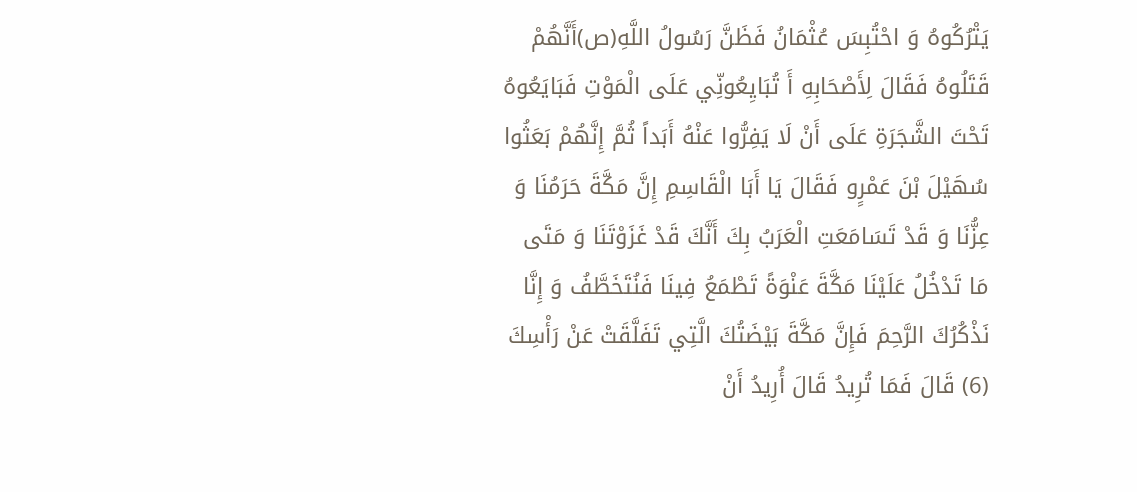يَتْرُكُوهُ وَ احْتُبِسَ عُثْمَانُ فَظَنَّ رَسُولُ اللَّهِ(ص)أَنَّهُمْ قَتَلُوهُ فَقَالَ لِأَصْحَابِهِ أَ تُبَايِعُونِّي عَلَى الْمَوْتِ فَبَايَعُوهُ تَحْتَ الشَّجَرَةِ عَلَى أَنْ لَا يَفِرُّوا عَنْهُ أَبَداً ثُمَّ إِنَّهُمْ بَعَثُوا سُهَيْلَ بْنَ عَمْرٍو فَقَالَ يَا أَبَا الْقَاسِمِ إِنَّ مَكَّةَ حَرَمُنَا وَ عِزُّنَا وَ قَدْ تَسَامَعَتِ الْعَرَبُ بِكَ أَنَّكَ قَدْ غَزَوْتَنَا وَ مَتَى مَا تَدْخُلُ عَلَيْنَا مَكَّةَ عَنْوَةً تَطْمَعُ فِينَا فَنُتَخَطَّفُ وَ إِنَّا نَذْكُرُكَ الرَّحِمَ فَإِنَّ مَكَّةَ بَيْضَتُكَ الَّتِي تَفَلَّقَتْ عَنْ رَأْسِكَ (6) قَالَ فَمَا تُرِيدُ قَالَ أُرِيدُ أَنْ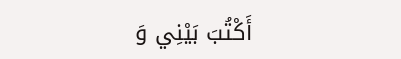أَكْتُبَ بَيْنِي وَ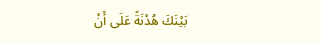بَيْنَكَ هُدْنَةً عَلَى أَنْ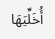أُخَلِّيَهَا